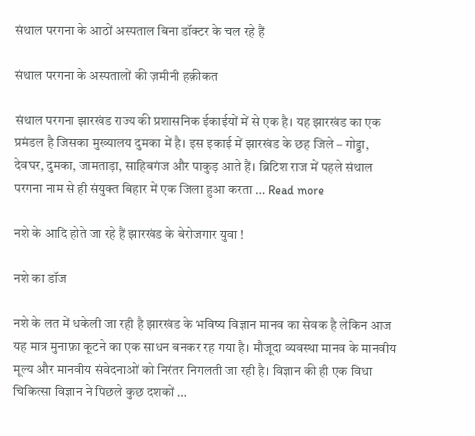संथाल परगना के आठों अस्पताल बिना डॉक्टर के चल रहे हैं

संथाल परगना के अस्पतालों की ज़मीनी हक़ीकत

संथाल परगना झारखंड राज्य की प्रशासनिक ईकाईयों में से एक है। यह झारखंड का एक प्रमंडल है जिसका मुख्यालय दुमका में है। इस इकाई में झारखंड के छह जिले – गोड्डा, देवघर, दुमका, जामताड़ा, साहिबगंज और पाकुड़ आते हैं। ब्रिटिश राज में पहले संथाल परगना नाम से ही संयुक्त बिहार में एक जिला हुआ करता … Read more

नशे के आदि होते जा रहे हैं झारखंड के बेरोजगार युवा !

नशे का डॉज

नशे के लत में धकेली जा रही है झारखंड के भविष्य विज्ञान मानव का सेवक है लेकिन आज यह मात्र मुनाफ़ा कूटने का एक साधन बनकर रह गया है। मौजूदा व्यवस्था मानव के मानवीय मूल्य और मानवीय संवेदनाओं को निरंतर निगलती जा रही है। विज्ञान की ही एक विधा चिकित्सा विज्ञान ने पिछले कुछ दशकों …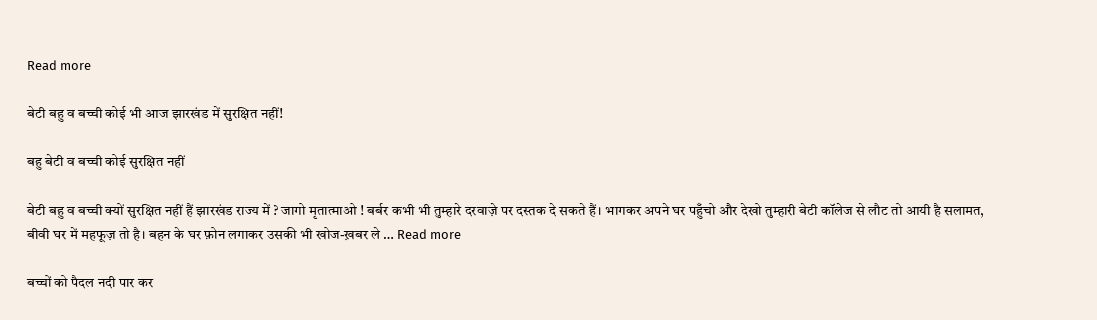Read more

बेटी बहु व बच्ची कोई भी आज झारखंड में सुरक्षित नहीं!

बहु बेटी व बच्ची कोई सुरक्षित नहीं

बेटी बहु व बच्ची क्यों सुरक्षित नहीं हैं झारखंड राज्य में ? जागो मृतात्माओ ! बर्बर कभी भी तुम्हारे दरवाज़े पर दस्तक दे सकते हैं। भागकर अपने घर पहुँचो और देखो तुम्हारी बेटी कॉलेज से लौट तो आयी है सलामत, बीवी घर में महफूज़ तो है। बहन के घर फ़ोन लगाकर उसकी भी खोज-ख़बर ले … Read more

बच्चों को पैदल नदी पार कर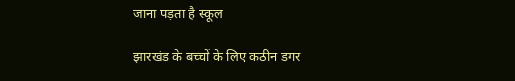जाना पड़ता है स्कूल

झारखंड के बच्चों के लिए कठीन डगर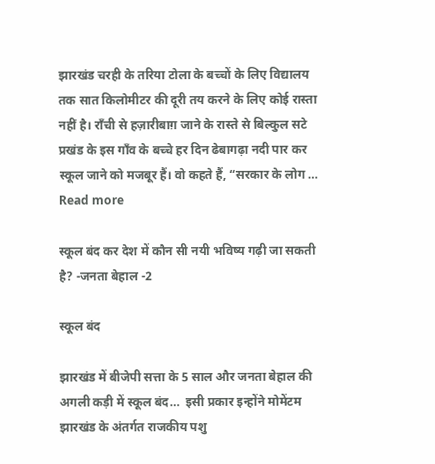झारखंड चरही के तरिया टोला के बच्चों के लिए विद्यालय तक सात किलोमीटर की दूरी तय करने के लिए कोई रास्ता नहीं है। राँची से हज़ारीबाग़ जाने के रास्ते से बिल्कुल सटे प्रखंड के इस गाँव के बच्चे हर दिन ढेबागढ़ा नदी पार कर स्कूल जाने को मजबूर हैं। वो कहते हैं, “सरकार के लोग … Read more

स्कूल बंद कर देश में कौन सी नयी भविष्य गढ़ी जा सकती है? -जनता बेहाल -2

स्कूल बंद

झारखंड में बीजेपी सत्ता के 5 साल और जनता बेहाल की अगली कड़ी में स्कूल बंद…  इसी प्रकार इन्होंने मोमेंटम झारखंड के अंतर्गत राजकीय पशु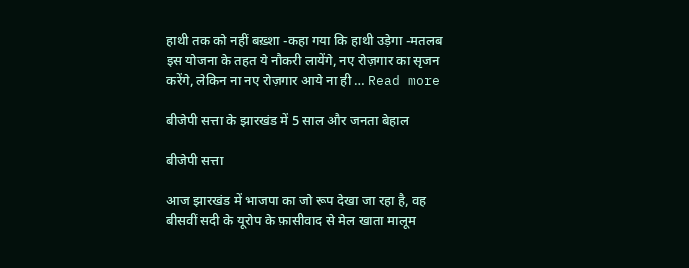हाथी तक को नहीं बख़्शा -कहा गया कि हाथी उड़ेगा -मतलब इस योजना के तहत ये नौकरी लायेंगे, नए रोज़गार का सृजन करेंगे, लेकिन ना नए रोज़गार आये ना ही … Read more

बीजेपी सत्ता के झारखंड में 5 साल और जनता बेहाल

बीजेपी सत्ता

आज झारखंड में भाजपा का जो रूप देखा जा रहा है, वह बीसवीं सदी के यूरोप के फ़ासीवाद से मेल खाता मालूम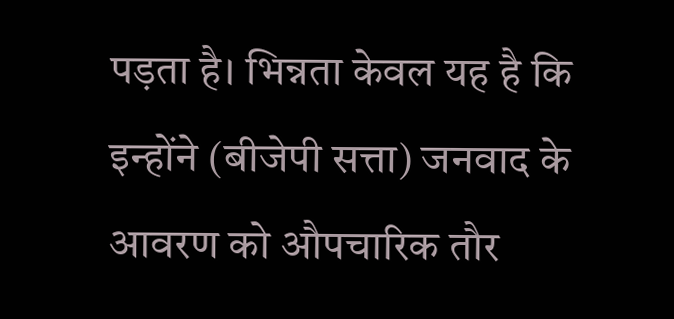पड़ता है। भिन्नता केवल यह है कि इन्होंने (बीजेपी सत्ता) जनवाद के आवरण को औपचारिक तौर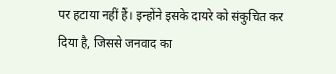पर हटाया नहीं हैं। इन्होंने इसके दायरे को संकुचित कर दिया है, जिससे जनवाद का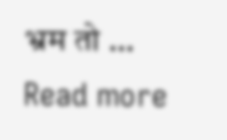भ्रम तो … Read more